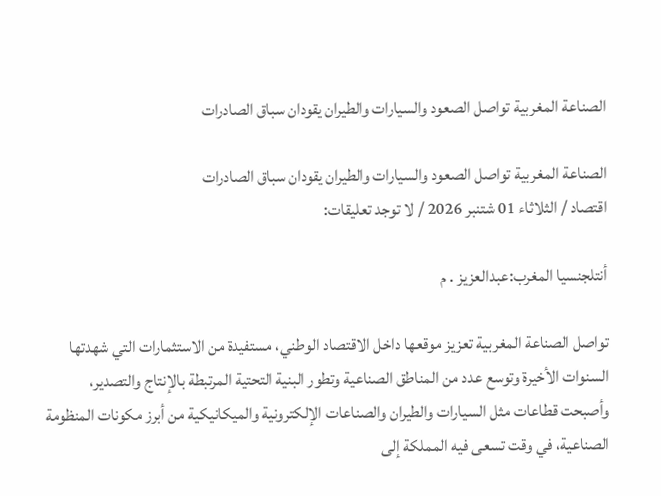الصناعة المغربية تواصل الصعود والسيارات والطيران يقودان سباق الصادرات

الصناعة المغربية تواصل الصعود والسيارات والطيران يقودان سباق الصادرات
اقتصاد / الثلاثاء 01 شتنبر 2026 / لا توجد تعليقات:

أنتلجنسيا المغرب:عبدالعزيز . م

تواصل الصناعة المغربية تعزيز موقعها داخل الاقتصاد الوطني، مستفيدة من الاستثمارات التي شهدتها السنوات الأخيرة وتوسع عدد من المناطق الصناعية وتطور البنية التحتية المرتبطة بالإنتاج والتصدير، وأصبحت قطاعات مثل السيارات والطيران والصناعات الإلكترونية والميكانيكية من أبرز مكونات المنظومة الصناعية، في وقت تسعى فيه المملكة إلى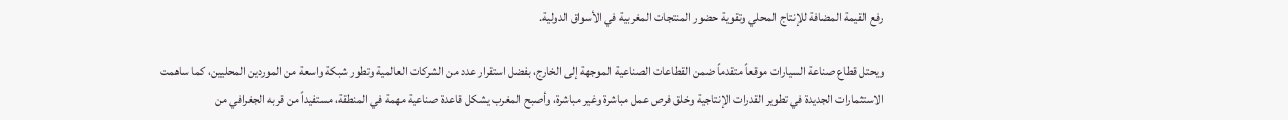رفع القيمة المضافة للإنتاج المحلي وتقوية حضور المنتجات المغربية في الأسواق الدولية.

ويحتل قطاع صناعة السيارات موقعاً متقدماً ضمن القطاعات الصناعية الموجهة إلى الخارج، بفضل استقرار عدد من الشركات العالمية وتطور شبكة واسعة من الموردين المحليين، كما ساهمت الاستثمارات الجديدة في تطوير القدرات الإنتاجية وخلق فرص عمل مباشرة وغير مباشرة، وأصبح المغرب يشكل قاعدة صناعية مهمة في المنطقة، مستفيداً من قربه الجغرافي من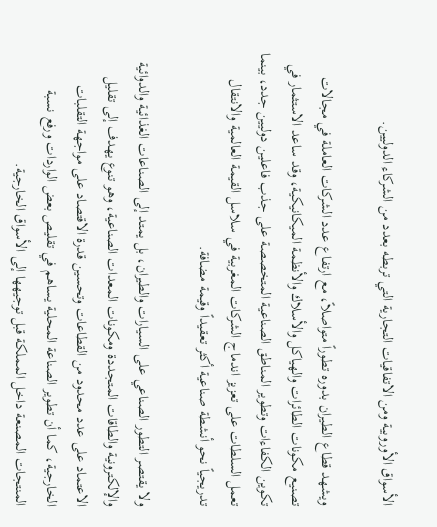الأسواق الأوروبية ومن الاتفاقيات التجارية التي تربطه بعدد من الشركاء الدوليين.

ويشهد قطاع الطيران بدوره تطوراً متواصلاً، مع ارتفاع عدد الشركات العاملة في مجالات تصنيع مكونات الطائرات والهياكل والأسلاك والأنظمة الميكانيكية، وقد ساعد الاستثمار في تكوين الكفاءات وتطوير المناطق الصناعية المتخصصة على جذب فاعلين دوليين جدد، بينما تعمل السلطات على تعزيز اندماج الشركات المغربية في سلاسل القيمة العالمية والانتقال تدريجياً نحو أنشطة صناعية أكثر تعقيداً وقيمة مضافة.

ولا يقتصر التطور الصناعي على السيارات والطيران، بل يمتد إلى الصناعات الغذائية والدوائية والإلكترونية والطاقات المتجددة ومكونات المعدات الصناعية، وهو تنوع يهدف إلى تقليل الاعتماد على عدد محدود من القطاعات وتحسين قدرة الاقتصاد على مواجهة التقلبات الخارجية، كما أن تطوير الصناعة المحلية يساهم في تقليص بعض الواردات ورفع نسبة المنتجات المصنعة داخل المملكة قبل توجيهها إلى الأسواق الخارجية.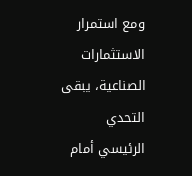ومع استمرار الاستثمارات الصناعية، يبقى التحدي الرئيسي أمام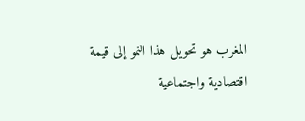المغرب هو تحويل هذا النمو إلى قيمة اقتصادية واجتماعية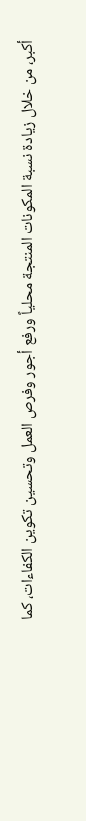أكبر، من خلال زيادة نسبة المكونات المنتجة محلياً ورفع أجور وفرص العمل وتحسين تكوين الكفاءات، كما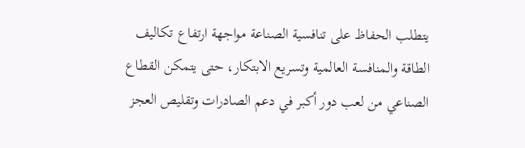يتطلب الحفاظ على تنافسية الصناعة مواجهة ارتفاع تكاليف الطاقة والمنافسة العالمية وتسريع الابتكار، حتى يتمكن القطاع الصناعي من لعب دور أكبر في دعم الصادرات وتقليص العجز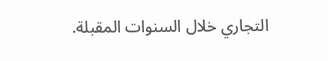التجاري خلال السنوات المقبلة.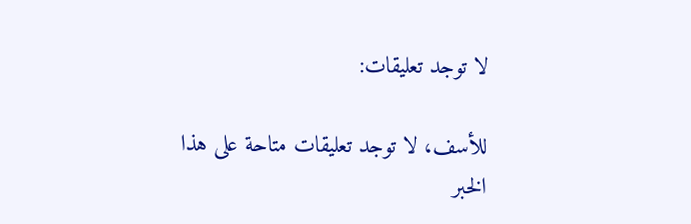لا توجد تعليقات:

للأسف، لا توجد تعليقات متاحة على هذا الخبر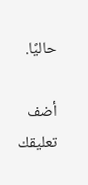حاليًا.

أضف تعليقك